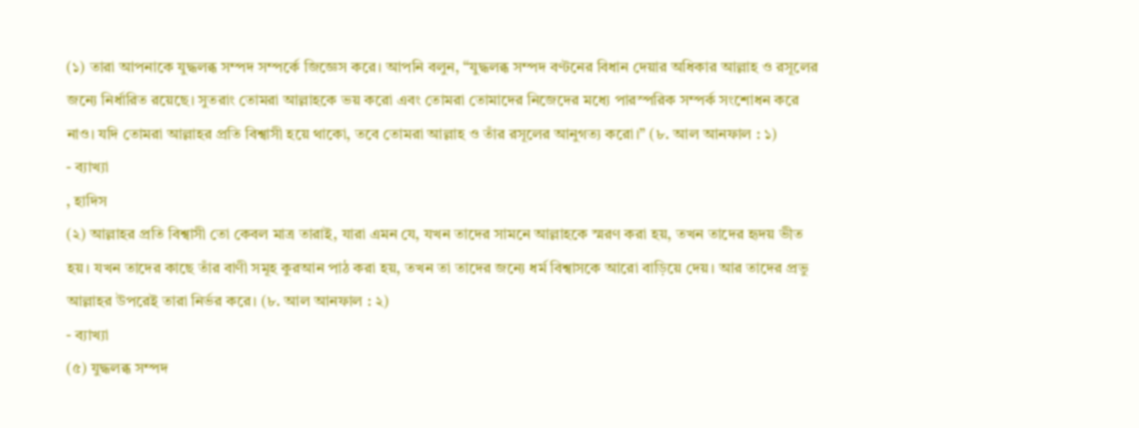(১) তারা আপনাকে যুদ্ধলব্ধ সম্পদ সম্পর্কে জিজ্ঞেস করে। আপনি বলুন, “যুদ্ধলব্ধ সম্পদ বণ্টনের বিধান দেয়ার অধিকার আল্লাহ ও রসূলের জন্যে নির্ধারিত রয়েছে। সুতরাং তোমরা আল্লাহকে ভয় করো এবং তোমরা তোমাদের নিজেদের মধ্যে পারস্পরিক সম্পর্ক সংশোধন করে নাও। যদি তোমরা আল্লাহর প্রতি বিশ্বাসী হয়ে থাকো, তবে তোমরা আল্লাহ ও তাঁর রসূলের আনুগত্য করো।” (৮. আল আনফাল : ১)
- ব্যাখ্যা
, হাদিস
(২) আল্লাহর প্রতি বিশ্বাসী তো কেবল মাত্র তারাই, যারা এমন যে, যখন তাদের সামনে আল্লাহকে স্মরণ করা হয়, তখন তাদের হৃদয় ভীত হয়। যখন তাদের কাছে তাঁর বাণী সমূহ কুরআন পাঠ করা হয়, তখন তা তাদের জন্যে ধর্ম বিশ্বাসকে আরো বাড়িয়ে দেয়। আর তাদের প্রভু আল্লাহর উপরেই তারা নির্ভর করে। (৮. আল আনফাল : ২)
- ব্যাখ্যা
(৫) যুদ্ধলব্ধ সম্পদ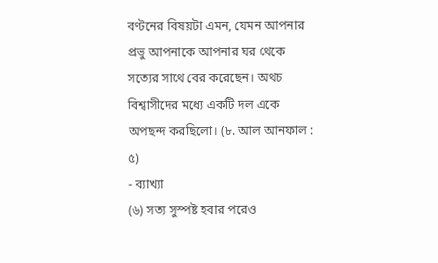বণ্টনের বিষয়টা এমন, যেমন আপনার প্রভু আপনাকে আপনার ঘর থেকে সত্যের সাথে বের করেছেন। অথচ বিশ্বাসীদের মধ্যে একটি দল একে অপছন্দ করছিলো। (৮. আল আনফাল : ৫)
- ব্যাখ্যা
(৬) সত্য সুস্পষ্ট হবার পরেও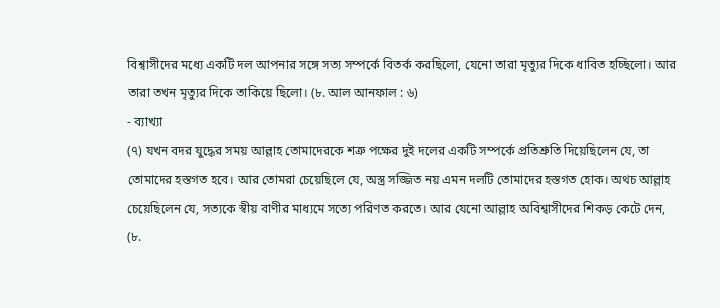বিশ্বাসীদের মধ্যে একটি দল আপনার সঙ্গে সত্য সম্পর্কে বিতর্ক করছিলো, যেনো তারা মৃত্যুর দিকে ধাবিত হচ্ছিলো। আর তারা তখন মৃত্যুর দিকে তাকিয়ে ছিলো। (৮. আল আনফাল : ৬)
- ব্যাখ্যা
(৭) যখন বদর যুদ্ধের সময় আল্লাহ তোমাদেরকে শত্রু পক্ষের দুই দলের একটি সম্পর্কে প্রতিশ্রুতি দিয়েছিলেন যে, তা তোমাদের হস্তগত হবে। আর তোমরা চেয়েছিলে যে, অস্ত্র সজ্জিত নয় এমন দলটি তোমাদের হস্তগত হোক। অথচ আল্লাহ চেয়েছিলেন যে, সত্যকে স্বীয় বাণীর মাধ্যমে সত্যে পরিণত করতে। আর যেনো আল্লাহ অবিশ্বাসীদের শিকড় কেটে দেন, (৮.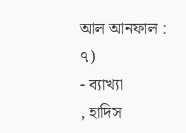আল আনফাল : ৭)
- ব্যাখ্যা
, হাদিস